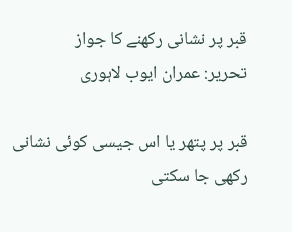قبر پر نشانی رکھنے کا جواز
تحریر: عمران ایوب لاہوری

قبر پر پتھر یا اس جیسی کوئی نشانی رکھی جا سکتی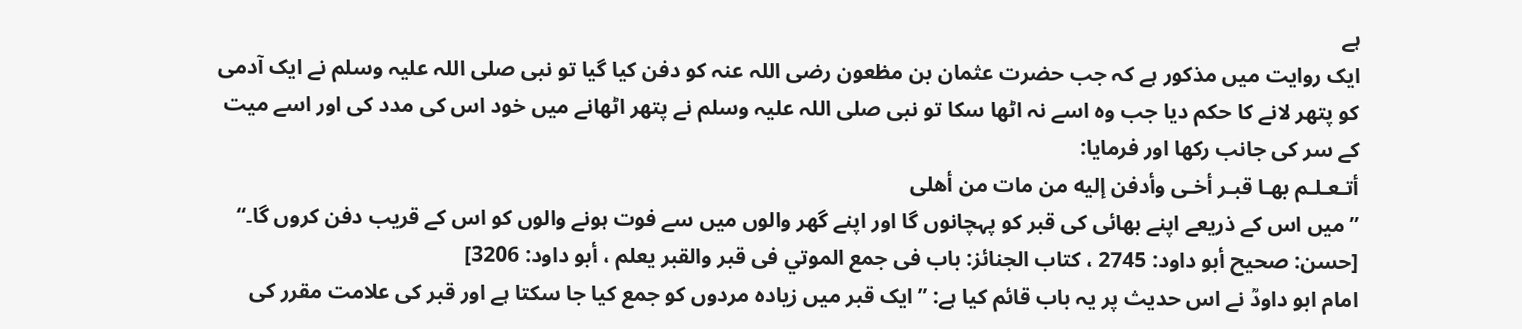ہے
ایک روایت میں مذکور ہے کہ جب حضرت عثمان بن مظعون رضی اللہ عنہ کو دفن کیا گیا تو نبی صلی اللہ علیہ وسلم نے ایک آدمی کو پتھر لانے کا حکم دیا جب وہ اسے نہ اٹھا سکا تو نبی صلی اللہ علیہ وسلم نے پتھر اٹھانے میں خود اس کی مدد کی اور اسے میت کے سر کی جانب رکھا اور فرمایا:
أتـعـلـم بهـا قبـر أخـى وأدفن إليه من مات من أهلى
”میں اس کے ذریعے اپنے بھائی کی قبر کو پہچانوں گا اور اپنے گھر والوں میں سے فوت ہونے والوں کو اس کے قریب دفن کروں گا۔“
[حسن: صحيح أبو داود: 2745 ، كتاب الجنائز: باب فى جمع الموتي فى قبر والقبر يعلم ، أبو داود: 3206]
امام ابو داودؒ نے اس حدیث پر یہ باب قائم کیا ہے: ”ایک قبر میں زیادہ مردوں کو جمع کیا جا سکتا ہے اور قبر کی علامت مقرر کی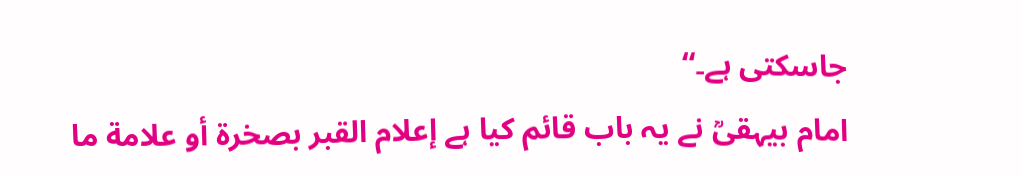جاسکتی ہے۔“
امام بیہقیؒ نے یہ باب قائم کیا ہے إعلام القبر بصخرة أو علامة ما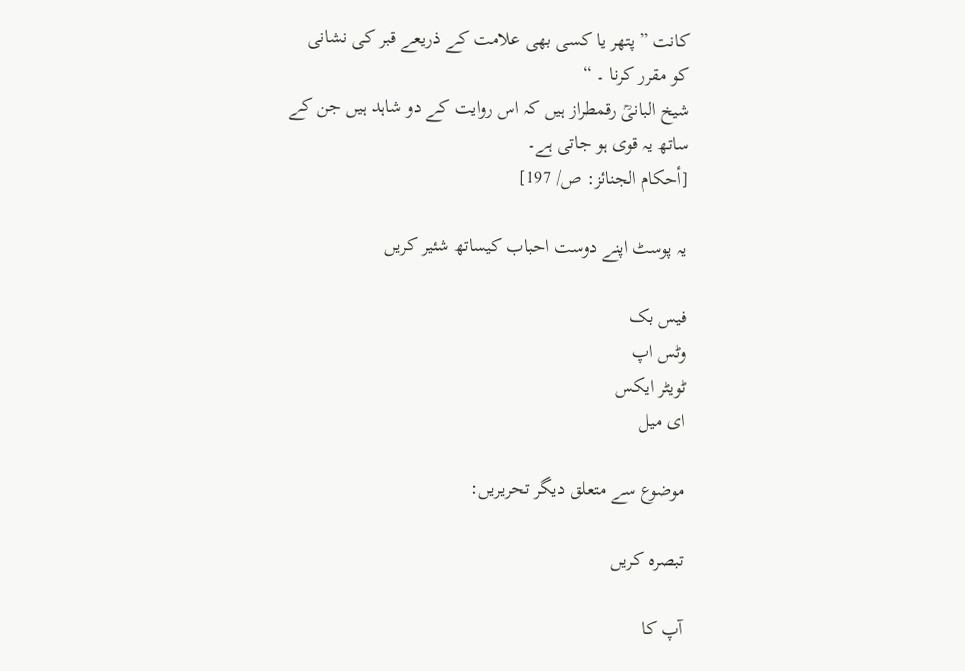كانت ”پتھر یا کسی بھی علامت کے ذریعے قبر کی نشانی کو مقرر کرنا ۔ “
شیخ البانیؒ رقمطراز ہیں کہ اس روایت کے دو شاہد ہیں جن کے ساتھ یہ قوی ہو جاتی ہے۔
[أحكام الجنائز: ص/ 197]

یہ پوسٹ اپنے دوست احباب کیساتھ شئیر کریں

فیس بک
وٹس اپ
ٹویٹر ایکس
ای میل

موضوع سے متعلق دیگر تحریریں:

تبصرہ کریں

آپ کا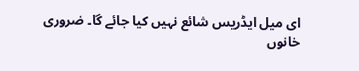ای میل ایڈریس شائع نہیں کیا جائے گا۔ ضروری خانوں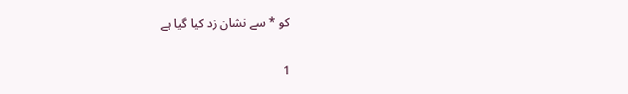کو * سے نشان زد کیا گیا ہے

1